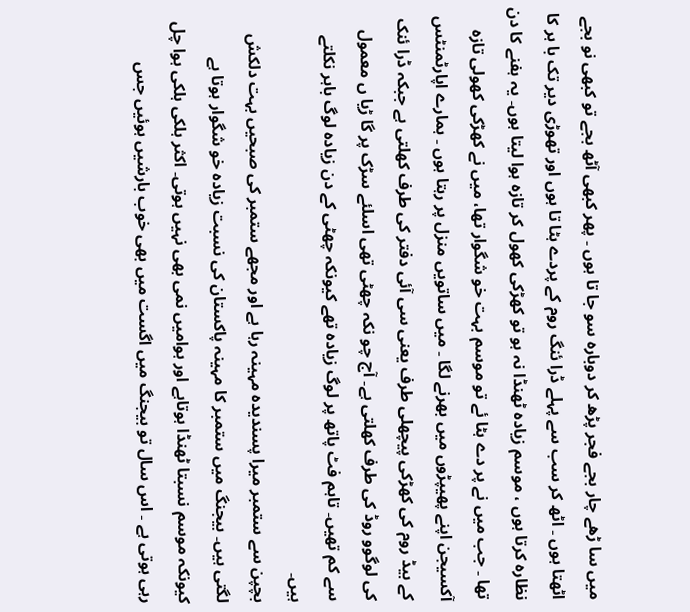میں سا ڑھے چار بجے فجر پڑھ کر دوبارہ سو جا تا ہوں ۔ پھر کبھی آٹھ بجے تو کبھی نو بجے اٹھتا ہوں ۔ اٹھ کر سب سے پہلے ڈرا ئنگ روم کے پردے ہٹا تا ہوں اور تھوڑی دیر تک با ہر کا نظارہ کرتا ہوں ، موسم زیادہ ٹھنڈا نہ ہو تو کھڑکی کھول کر تازہ ہوا لیتا ہوں۔ یہ ہفنے کا دن تھا ۔ جب میں نے پر دے ہٹا ئے تو موسم بہت خو شگوار تھا، میں نے کھڑکی کھولی تازہ آکسیجن اپنے پھیپڑوں میں بھرنے لگا ۔ میں ساتویں منزل پر رہتا ہوں ۔ ہمارے اپارٹمنٹس کے بیڈ روم کی کھڑکی پیچھلی طرف یعنی سی آئی دفتر کی طرف کھلتی ہے جبکہ ڈرا ئنک کی لوگوو روڈ کی طرف کھلتی ہے۔ آج چو نکہ چھٹی تھی اسلئے سڑک پر گا ڑیا ں معمول سے کم تھیں۔ تاہم فٹ پاتھ پر لوگ زیادہ تھے کیونکہ چھٹی کے دن زیادہ لوگ باہر نکلتے ہیں۔
بچپن سے ستمبر میرا پسندیدہ مہینہ رہا ہے اور مجھے ستمبر کی صبحیں بہت دلکش لگتی ہیں۔ بیجنگ میں ستمبر کا مہینہ پاکستان کی نسبت زیادہ خو شگوار ہوتا ہے کیونکہ موسم نسبتا ٹھنڈا ہوتاہے اور ہوامیں نمی بھی نہیں ہوتی۔ اکثر ہلکی ہلکی ہوا چل رہی ہوتی ہے ۔ اس سال تو بیجنگ میں اگست میں بھی خوب بارشیں ہوئیں جس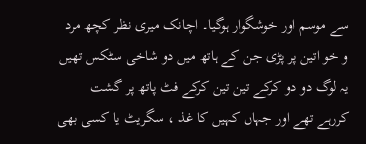سے موسم اور خوشگوار ہوگیا۔ اچانک میری نظر کچھ مرد و خو اتین پر پڑی جن کے ہاتھ میں دو شاخی سٹکس تھیں یہ لوگ دو دو کرکے تین تین کرکے فٹ پاتھ پر گشت کررہے تھے اور جہاں کہیں کا غذ ، سگریٹ یا کسی بھی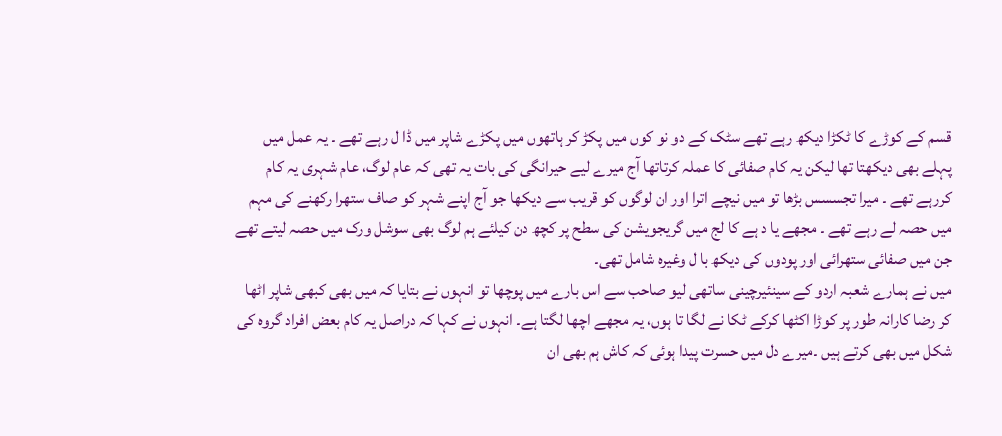قسم کے کوڑے کا ٹکڑا دیکھ رہے تھے سٹک کے دو نو کوں میں پکڑ کر ہاتھوں میں پکڑے شاپر میں ڈا ل رہے تھے ۔ یہ عمل میں پہلے بھی دیکھتا تھا لیکن یہ کام صفائی کا عملہ کرتاتھا آج میرے لیے حیرانگی کی بات یہ تھی کہ عام لوگ، عام شہری یہ کام کررہے تھے ۔ میرا تجسسس بڑھا تو میں نیچے اترا اور ان لوگوں کو قریب سے دیکھا جو آج اپنے شہر کو صاف ستھرا رکھنے کی مہم میں حصہ لے رہے تھے ۔ مجھے یا د ہے کا لج میں گریجویشن کی سطح پر کچھ دن کیلئے ہم لوگ بھی سوشل ورک میں حصہ لیتے تھے جن میں صفائی ستھرائی اور پودوں کی دیکھ با ل وغیرہ شامل تھی۔
میں نے ہمارے شعبہ اردو کے سینئیرچینی ساتھی لیو صاحب سے اس بارے میں پوچھا تو انہوں نے بتایا کہ میں بھی کبھی شاپر اٹھا کر رضا کارانہ طور پر کوڑا اکٹھا کرکے ٹکا نے لگا تا ہوں، یہ مجھے اچھا لگتا ہے۔ انہوں نے کہا کہ دراصل یہ کام بعض افراد گروہ کی شکل میں بھی کرتے ہیں ۔میرے دل میں حسرت پیدا ہوئی کہ کاش ہم بھی ان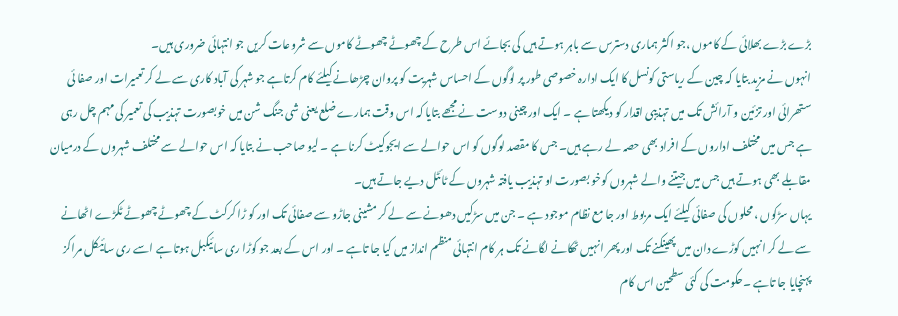بڑے بڑے بھلائی کے کاموں ،جو اکثر ہماری دسترس سے باہر ہوتے ہیں کی بجائے اس طرح کے چھوٹے چھوٹے کاموں سے شروعات کریں جو انتہائی ضروری ہیں۔
انہوں نے مزید بتایا کہ چین کے ریاستی کونسل کا ایک ادارہ خصوصی طور پر لوگوں کے احساس شہریت کو پروان چڑھانے کیلئے کام کرتاہے جو شہر کی آباد کاری سے لے کر تعمیرات اور صفا ئی ستھرائی اور تزئین و آرائش تک میں تہذیبی اقدار کو دیکھتا ہے ۔ ایک اور چینی دوست نے مجھے بتایا کہ اس وقت ہمارے ضلع یعنی شی جنگ شن میں خوبصورت تہذیب کی تعمیر کی مہم چل رہی ہے جس میں مختلف اداروں کے افراد بھی حصہ لے رہے ہیں۔ جس کا مقصد لوگوں کو اس حوالے سے ایجوکیٹ کرنا ہے ۔ لیو صاحب نے بتایا کہ اس حوالے سے مختلف شہروں کے درمیان مقابلے بھی ہوتے ہیں جس میں جیتنے والے شہروں کوخو بصورت او تہذیب یافتہ شہروں کے ٹائٹل دیے جاتے ہیں۔
یہاں سڑکوں ، محلوں کی صفائی کیلئے ایک مربوط اور جا مع نظام موجود ہے ۔ جن میں سڑکیں دھونے سے لے کر مشینی جاڑو سے صفائی تک اور کو ڑا کرکٹ کے چھوٹے چھوٹے ٹکڑے اٹھانے سے لے کر انہیں کوڑے دان میں پھینکنے تک اور پھر انہیں ٹھکانے لگانے تک ہر کام انتہائی منظم انداز میں کیا جا تاہے ۔ اور اس کے بعد جو کوڑا ری سائیکبل ہوتا ہے اسے ری سائیکل مراکز پہنچایا جا تاہے ۔حکومت کی کئی سطحین اس کام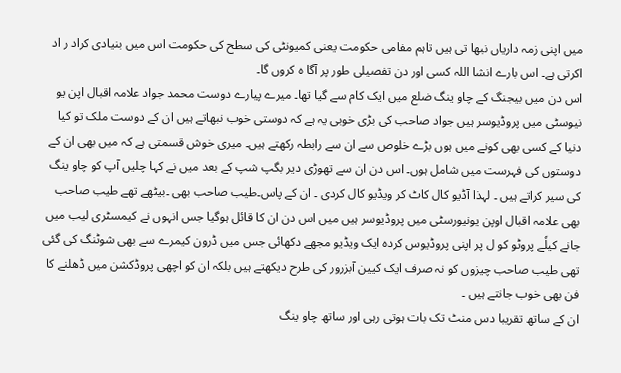میں اپنی زمہ داریاں نبھا تی ہیں تاہم مفامی حکومت یعنی کمیونٹی کی سطح کی حکومت اس میں بنیادی کراد ر اد اکرتی ہے۔ اس بارے انشا اللہ کسی اور دن تفصیلی طور پر آگا ہ کروں گا۔
اس دن میں بیجنگ کے چاو ینگ ضلع میں ایک کام سے گیا تھا۔ میرے پیارے دوست محمد جواد علامہ اقبال اپن یو نیوسٹی میں پروڈیوسر ہیں جواد صاحب کی بڑی خوبی یہ ہے کہ دوستی خوب نبھاتے ہیں ان کے دوست ملک تو کیا دنیا کے کسی بھی کونے میں ہوں بڑے خلوص سے ان سے رابطہ رکھتے ہیں۔ میری خوش قسمتی ہے کہ میں بھی ان کے دوستوں کی فہرست میں شامل ہوں۔ اس دن ان سے تھوڑی دیر بگپ شپ کے بعد میں نے کہا چلیں آپ کو چاو ینگ کی سیر کراتے ہیں ۔ لہذا آڈیو کال کاٹ کر ویڈیو کال کردی ۔ ان کے پاس۔طیب صاحب بھی ۔بیٹھے تھے طیب صاحب بھی علامہ اقبال اوپن یونیورسٹی میں پروڈیوسر ہیں میں اس دن ان کا قائل ہوگیا جس انہوں نے کیمسٹری لیب میں جانے کیلٗے پروٹو کو ل پر اپنی پروڈیوس کردہ ایک ویڈیو مجھے دکھائی جس میں ڈرون کیمرے سے بھی شوٹنگ کی گئی تھی طیب صاحب چیزوں کو نہ صرف ایک کیین آبزرور کی طرح دیکھتے ہیں بلکہ ان کو اچھی پروڈکشن میں ڈھلنے کا فن بھی خوب جانتے ہیں ۔
ان کے ساتھ تقریبا دس منٹ تک بات ہوتی رہی اور ساتھ چاو ینگ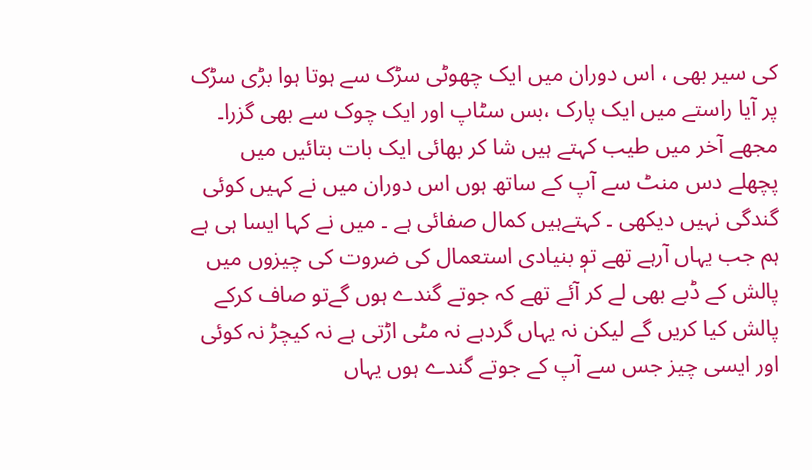کی سیر بھی ، اس دوران میں ایک چھوٹی سڑک سے ہوتا ہوا بڑی سڑک پر آیا راستے میں ایک پارک ،بس سٹاپ اور ایک چوک سے بھی گزرا۔ مجھے آخر میں طیب کہتے ہیں شا کر بھائی ایک بات بتائیں میں پچھلے دس منٹ سے آپ کے ساتھ ہوں اس دوران میں نے کہیں کوئی گندگی نہیں دیکھی ۔ کہتےہیں کمال صفائی ہے ۔ میں نے کہا ایسا ہی ہے ہم جب یہاں آرہے تھے توٖ بنیادی استعمال کی ضروت کی چیزوں میں پالش کے ڈبے بھی لے کر آئے تھے کہ جوتے گندے ہوں گےتو صاف کرکے پالش کیا کریں گے لیکن نہ یہاں گردہے نہ مٹی اڑتی ہے نہ کیچڑ نہ کوئی اور ایسی چیز جس سے آپ کے جوتے گندے ہوں یہاں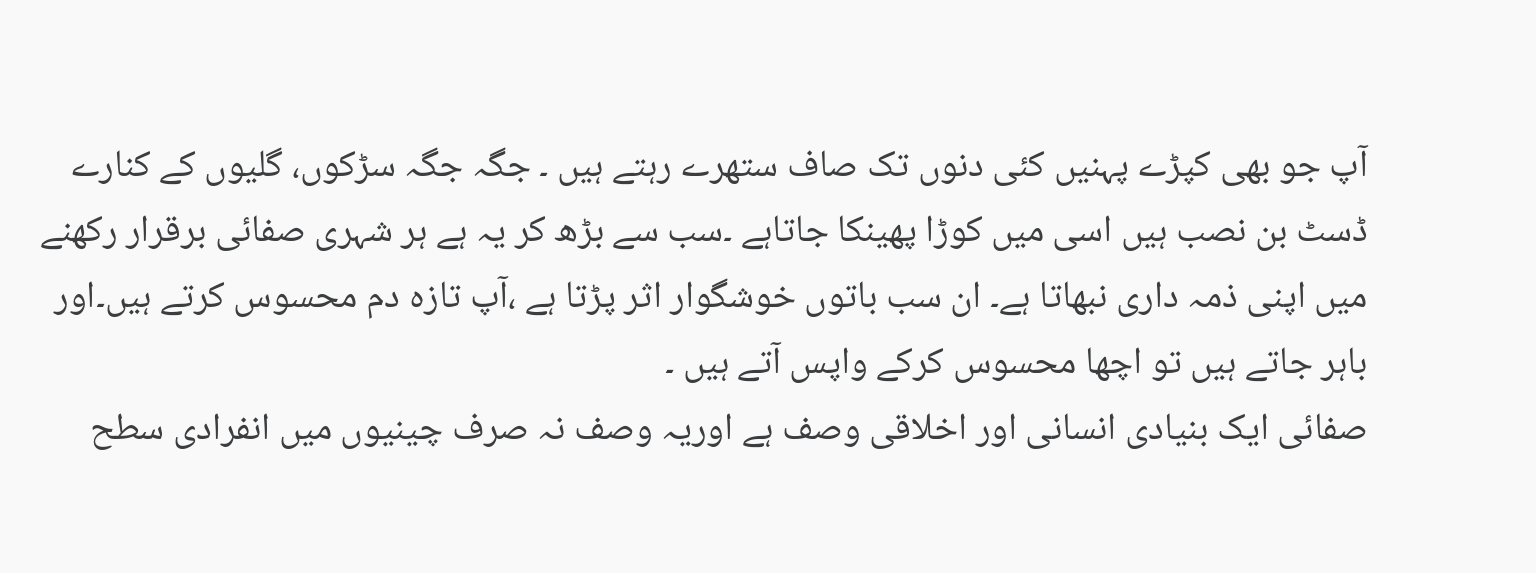آپ جو بھی کپڑے پہنیں کئی دنوں تک صاف ستھرے رہتے ہیں ۔ جگہ جگہ سڑکوں، گلیوں کے کنارے ڈسٹ بن نصب ہیں اسی میں کوڑا پھینکا جاتاہے ۔سب سے بڑھ کر یہ ہے ہر شہری صفائی برقرار رکھنے میں اپنی ذمہ داری نبھاتا ہے۔ ان سب باتوں خوشگوار اثر پڑتا ہے ،آپ تازہ دم محسوس کرتے ہیں۔اور باہر جاتے ہیں تو اچھا محسوس کرکے واپس آتے ہیں ۔
صفائی ایک بنیادی انسانی اور اخلاقی وصف ہے اوریہ وصف نہ صرف چینیوں میں انفرادی سطح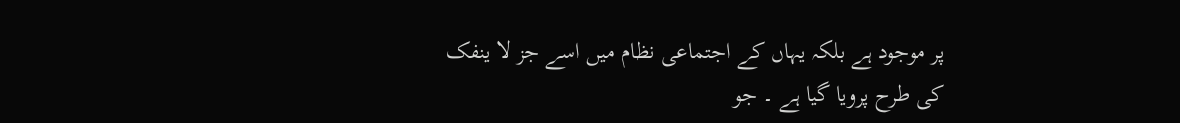پر موجود ہے بلکہ یہاں کے اجتماعی نظام میں اسے جز لا ینفک کی طرح پرویا گیا ہے ۔ جو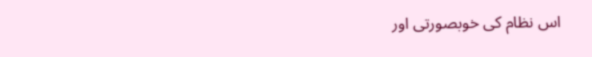اس نظام کی خوبصورتی اور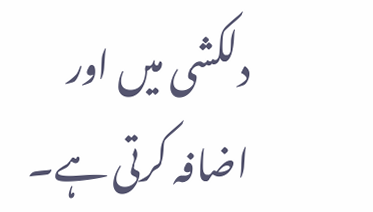دلکشی میں اور اضافہ کرتی ہے۔